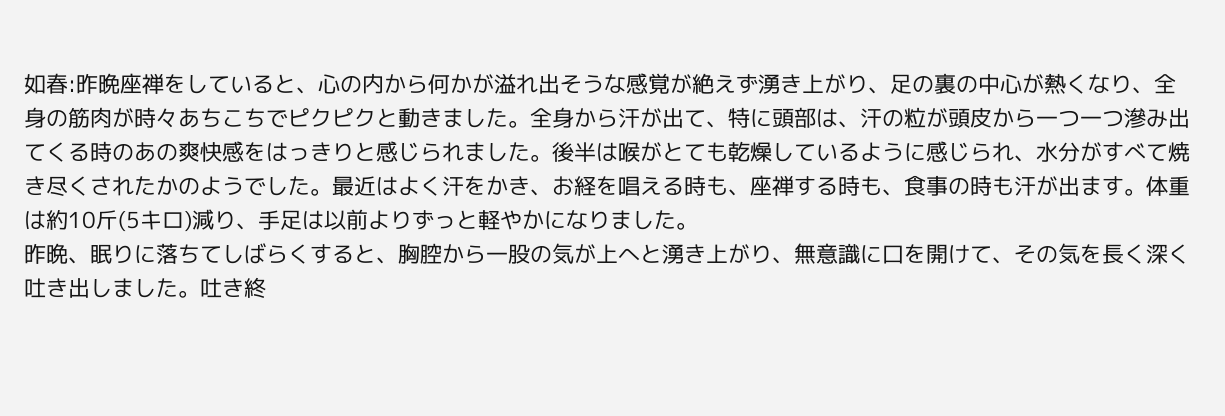如春:昨晩座禅をしていると、心の内から何かが溢れ出そうな感覚が絶えず湧き上がり、足の裏の中心が熱くなり、全身の筋肉が時々あちこちでピクピクと動きました。全身から汗が出て、特に頭部は、汗の粒が頭皮から一つ一つ滲み出てくる時のあの爽快感をはっきりと感じられました。後半は喉がとても乾燥しているように感じられ、水分がすべて焼き尽くされたかのようでした。最近はよく汗をかき、お経を唱える時も、座禅する時も、食事の時も汗が出ます。体重は約10斤(5キロ)減り、手足は以前よりずっと軽やかになりました。
昨晩、眠りに落ちてしばらくすると、胸腔から一股の気が上へと湧き上がり、無意識に口を開けて、その気を長く深く吐き出しました。吐き終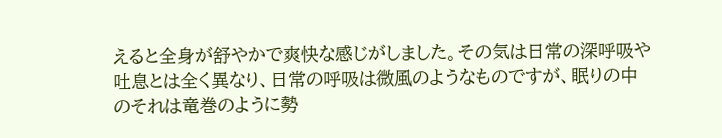えると全身が舒やかで爽快な感じがしました。その気は日常の深呼吸や吐息とは全く異なり、日常の呼吸は微風のようなものですが、眠りの中のそれは竜巻のように勢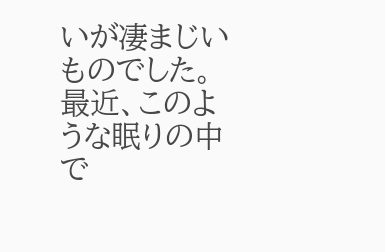いが凄まじいものでした。最近、このような眠りの中で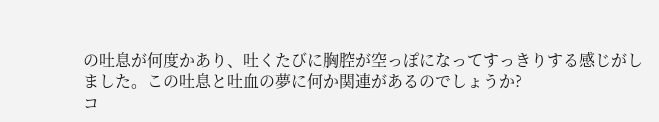の吐息が何度かあり、吐くたびに胸腔が空っぽになってすっきりする感じがしました。この吐息と吐血の夢に何か関連があるのでしょうか?
コ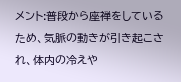メント:普段から座禅をしているため、気脈の動きが引き起こされ、体内の冷えや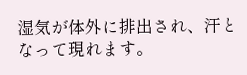湿気が体外に排出され、汗となって現れます。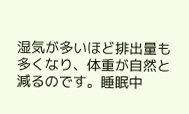湿気が多いほど排出量も多くなり、体重が自然と減るのです。睡眠中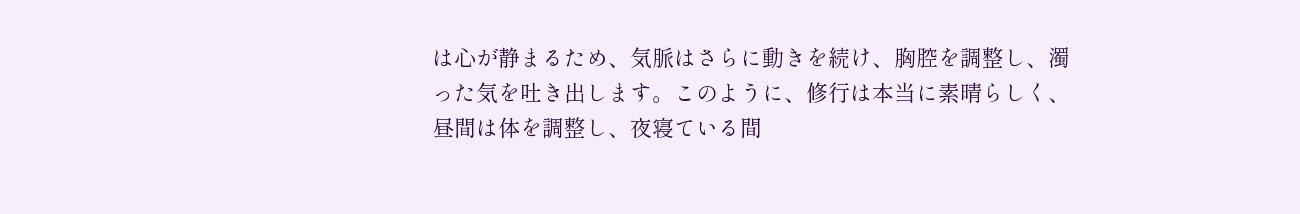は心が静まるため、気脈はさらに動きを続け、胸腔を調整し、濁った気を吐き出します。このように、修行は本当に素晴らしく、昼間は体を調整し、夜寝ている間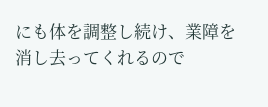にも体を調整し続け、業障を消し去ってくれるので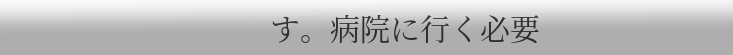す。病院に行く必要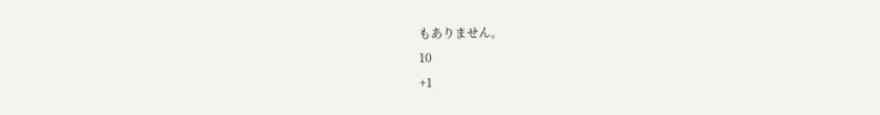もありません。
10
+1